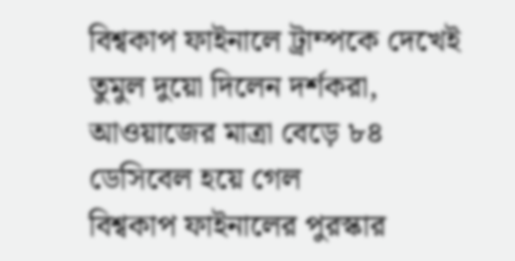বিশ্বকাপ ফাইনালে ট্রাম্পকে দেখেই তুমুল দুয়ো দিলেন দর্শকরা, আওয়াজের মাত্রা বেড়ে ৮৪ ডেসিবেল হয়ে গেল
বিশ্বকাপ ফাইনালের পুরস্কার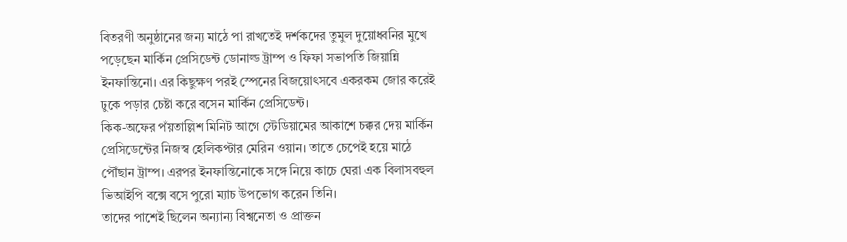বিতরণী অনুষ্ঠানের জন্য মাঠে পা রাখতেই দর্শকদের তুমুল দুয়োধ্বনির মুখে পড়েছেন মার্কিন প্রেসিডেন্ট ডোনাল্ড ট্রাম্প ও ফিফা সভাপতি জিয়ান্নি ইনফান্তিনো। এর কিছুক্ষণ পরই স্পেনের বিজয়োৎসবে একরকম জোর করেই ঢুকে পড়ার চেষ্টা করে বসেন মার্কিন প্রেসিডেন্ট।
কিক-অফের পঁয়তাল্লিশ মিনিট আগে স্টেডিয়ামের আকাশে চক্কর দেয় মার্কিন প্রেসিডেন্টের নিজস্ব হেলিকপ্টার মেরিন ওয়ান। তাতে চেপেই হয়ে মাঠে পৌঁছান ট্রাম্প। এরপর ইনফান্তিনোকে সঙ্গে নিয়ে কাচে ঘেরা এক বিলাসবহুল ভিআইপি বক্সে বসে পুরো ম্যাচ উপভোগ করেন তিনি।
তাদের পাশেই ছিলেন অন্যান্য বিশ্বনেতা ও প্রাক্তন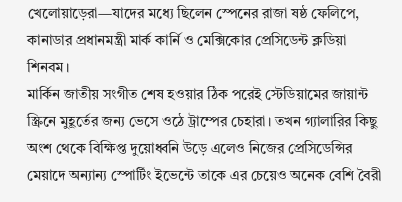খেলোয়াড়েরা—যাদের মধ্যে ছিলেন স্পেনের রাজা ষষ্ঠ ফেলিপে, কানাডার প্রধানমন্ত্রী মার্ক কার্নি ও মেক্সিকোর প্রেসিডেন্ট ক্লডিয়া শিনবম।
মার্কিন জাতীয় সংগীত শেষ হওয়ার ঠিক পরেই স্টেডিয়ামের জায়ান্ট স্ক্রিনে মুহূর্তের জন্য ভেসে ওঠে ট্রাম্পের চেহারা। তখন গ্যালারির কিছু অংশ থেকে বিক্ষিপ্ত দুয়োধ্বনি উড়ে এলেও নিজের প্রেসিডেন্সির মেয়াদে অন্যান্য স্পোর্টিং ইভেন্টে তাকে এর চেয়েও অনেক বেশি বৈরী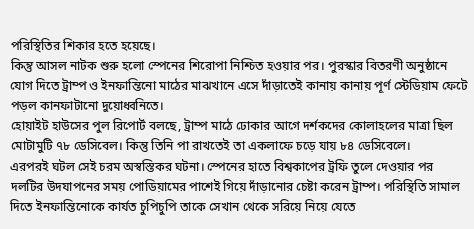পরিস্থিতির শিকার হতে হয়েছে।
কিন্তু আসল নাটক শুরু হলো স্পেনের শিরোপা নিশ্চিত হওয়ার পর। পুরস্কার বিতরণী অনুষ্ঠানে যোগ দিতে ট্রাম্প ও ইনফান্তিনো মাঠের মাঝখানে এসে দাঁড়াতেই কানায় কানায় পূর্ণ স্টেডিয়াম ফেটে পড়ল কানফাটানো দুয়োধ্বনিতে।
হোয়াইট হাউসের পুল রিপোর্ট বলছে, ট্রাম্প মাঠে ঢোকার আগে দর্শকদের কোলাহলের মাত্রা ছিল মোটামুটি ৭৮ ডেসিবেল। কিন্তু তিনি পা রাখতেই তা একলাফে চড়ে যায় ৮৪ ডেসিবেলে।
এরপরই ঘটল সেই চরম অস্বস্তিকর ঘটনা। স্পেনের হাতে বিশ্বকাপের ট্রফি তুলে দেওয়ার পর দলটির উদযাপনের সময় পোডিয়ামের পাশেই গিয়ে দাঁড়ানোর চেষ্টা করেন ট্রাম্প। পরিস্থিতি সামাল দিতে ইনফান্তিনোকে কার্যত চুপিচুপি তাকে সেখান থেকে সরিয়ে নিয়ে যেতে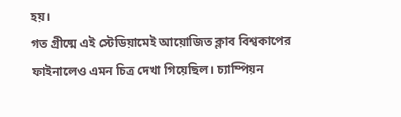হয়।
গত গ্রীষ্মে এই স্টেডিয়ামেই আয়োজিত ক্লাব বিশ্বকাপের ফাইনালেও এমন চিত্র দেখা গিয়েছিল। চ্যাম্পিয়ন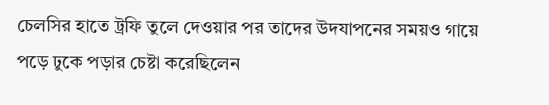চেলসির হাতে ট্রফি তুলে দেওয়ার পর তাদের উদযাপনের সময়ও গায়ে পড়ে ঢুকে পড়ার চেষ্টা করেছিলেন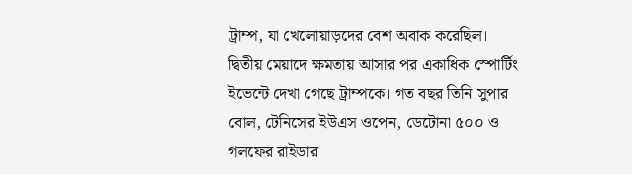ট্রাম্প, যা খেলোয়াড়দের বেশ অবাক করেছিল।
দ্বিতীয় মেয়াদে ক্ষমতায় আসার পর একাধিক স্পোর্টিং ইভেন্টে দেখা গেছে ট্রাম্পকে। গত বছর তিনি সুপার বোল, টেনিসের ইউএস ওপেন, ডেটোনা ৫০০ ও গলফের রাইডার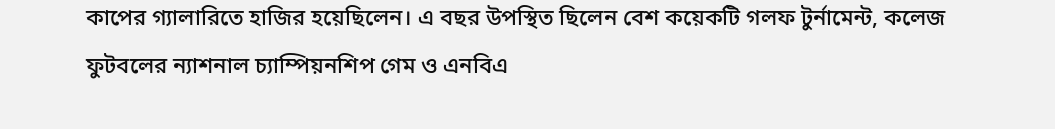কাপের গ্যালারিতে হাজির হয়েছিলেন। এ বছর উপস্থিত ছিলেন বেশ কয়েকটি গলফ টুর্নামেন্ট, কলেজ ফুটবলের ন্যাশনাল চ্যাম্পিয়নশিপ গেম ও এনবিএ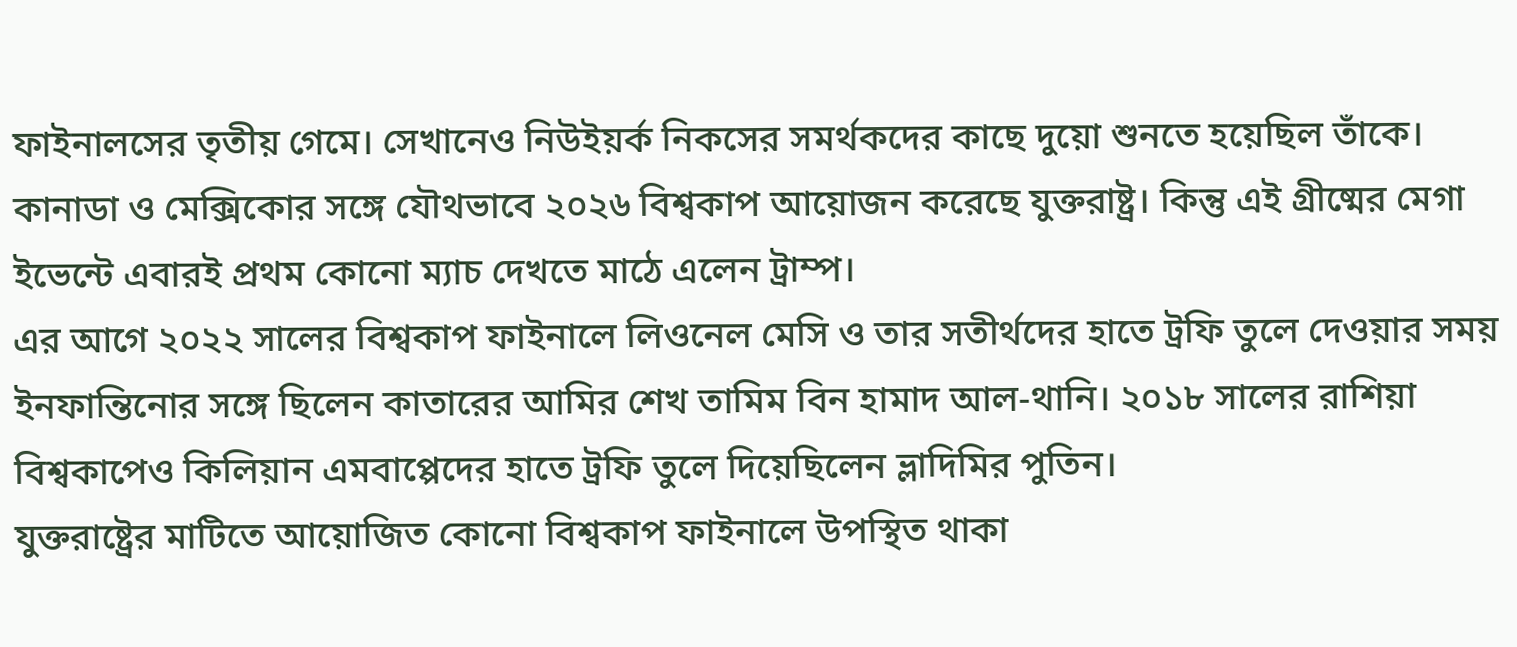ফাইনালসের তৃতীয় গেমে। সেখানেও নিউইয়র্ক নিকসের সমর্থকদের কাছে দুয়ো শুনতে হয়েছিল তাঁকে।
কানাডা ও মেক্সিকোর সঙ্গে যৌথভাবে ২০২৬ বিশ্বকাপ আয়োজন করেছে যুক্তরাষ্ট্র। কিন্তু এই গ্রীষ্মের মেগা ইভেন্টে এবারই প্রথম কোনো ম্যাচ দেখতে মাঠে এলেন ট্রাম্প।
এর আগে ২০২২ সালের বিশ্বকাপ ফাইনালে লিওনেল মেসি ও তার সতীর্থদের হাতে ট্রফি তুলে দেওয়ার সময় ইনফান্তিনোর সঙ্গে ছিলেন কাতারের আমির শেখ তামিম বিন হামাদ আল-থানি। ২০১৮ সালের রাশিয়া বিশ্বকাপেও কিলিয়ান এমবাপ্পেদের হাতে ট্রফি তুলে দিয়েছিলেন ভ্লাদিমির পুতিন।
যুক্তরাষ্ট্রের মাটিতে আয়োজিত কোনো বিশ্বকাপ ফাইনালে উপস্থিত থাকা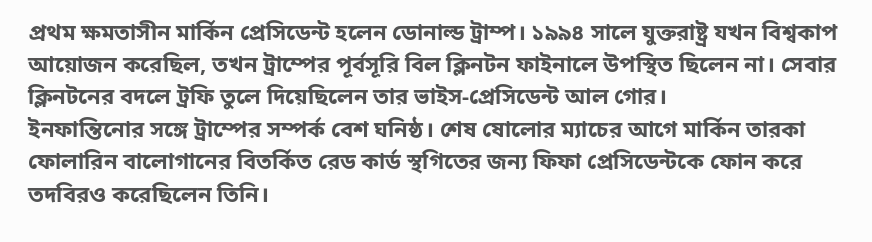প্রথম ক্ষমতাসীন মার্কিন প্রেসিডেন্ট হলেন ডোনাল্ড ট্রাম্প। ১৯৯৪ সালে যুক্তরাষ্ট্র যখন বিশ্বকাপ আয়োজন করেছিল, তখন ট্রাম্পের পূর্বসূরি বিল ক্লিনটন ফাইনালে উপস্থিত ছিলেন না। সেবার ক্লিনটনের বদলে ট্রফি তুলে দিয়েছিলেন তার ভাইস-প্রেসিডেন্ট আল গোর।
ইনফান্তিনোর সঙ্গে ট্রাম্পের সম্পর্ক বেশ ঘনিষ্ঠ। শেষ ষোলোর ম্যাচের আগে মার্কিন তারকা ফোলারিন বালোগানের বিতর্কিত রেড কার্ড স্থগিতের জন্য ফিফা প্রেসিডেন্টকে ফোন করে তদবিরও করেছিলেন তিনি।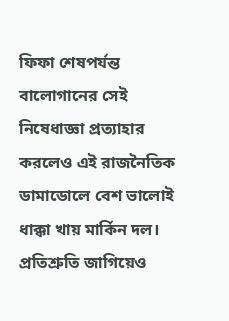ফিফা শেষপর্যন্ত বালোগানের সেই নিষেধাজ্ঞা প্রত্যাহার করলেও এই রাজনৈতিক ডামাডোলে বেশ ভালোই ধাক্কা খায় মার্কিন দল। প্রতিশ্রুতি জাগিয়েও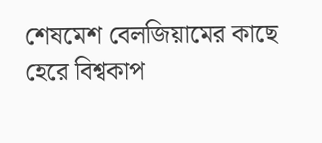শেষমেশ বেলজিয়ামের কাছে হেরে বিশ্বকাপ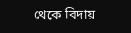থেকে বিদায়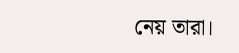নেয় তারা।